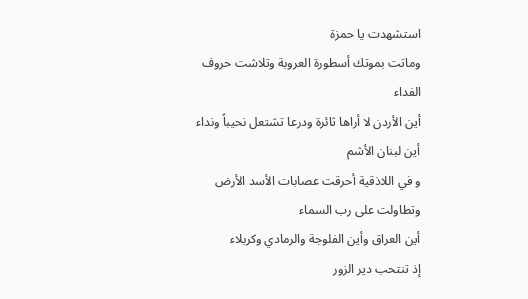استشهدت يا حمزة
وماتت بموتك أسطورة العروبة وتلاشت حروف الفداء
أين الأردن لا أراها ثائرة ودرعا تشتعل نحيباً ونداء
أين لبنان الأشم
و في اللاذقية أحرقت عصابات الأسد الأرض
وتطاولت على رب السماء
أين العراق وأين الفلوجة والرمادي وكربلاء
إذ تنتحب دير الزور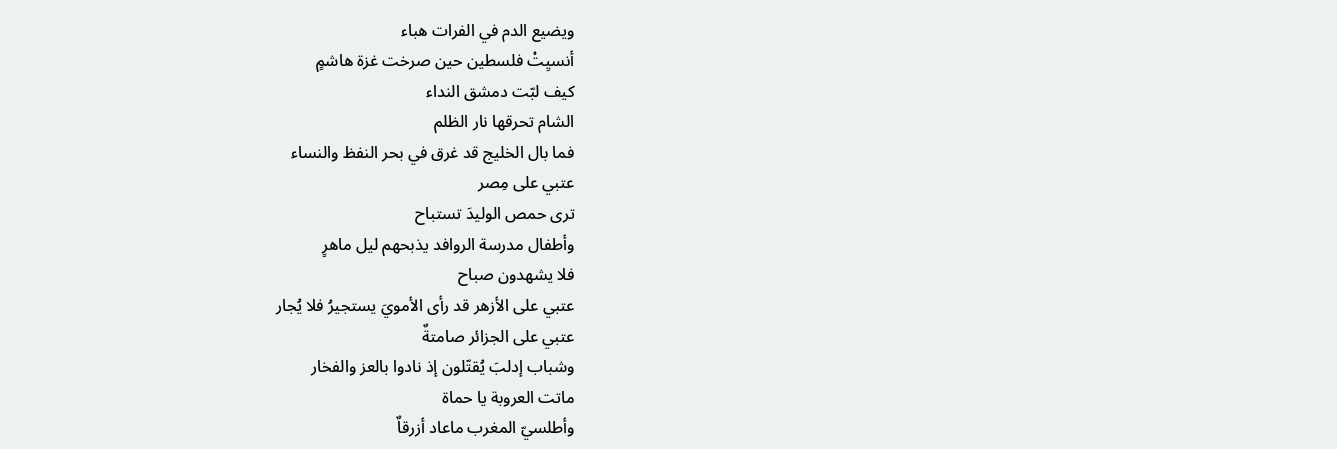ويضيع الدم في الفرات هباء
أنسيِتْ فلسطين حين صرخت غزة هاشمٍ
كيف لبّت دمشق النداء
الشام تحرقها نار الظلم
فما بال الخليج قد غرق في بحر النفظ والنساء
عتبي على مِصر
ترى حمص الوليدَ تستباح
وأطفال مدرسة الروافد يذبحهم ليل ماهرٍ
فلا يشهدون صباح
عتبي على الأزهر قد رأى الأمويَ يستجيرُ فلا يُجار
عتبي على الجزائر صامتةٌ
وشباب إدلبَ يُقتّلون إذ نادوا بالعز والفخار
ماتت العروبة يا حماة
وأطلسيّ المغرب ماعاد أزرقاٌ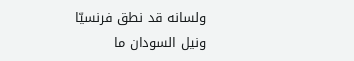ولسانه قد نطق فرنسيّا
ونيل السودان ما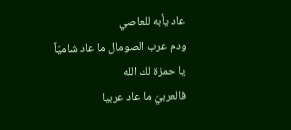عاد يأبه للعاصي
ودم عرب الصومال ما عاد شاميّاً
يا حمزة لك الله
فالعربيّ ما عاد عربيا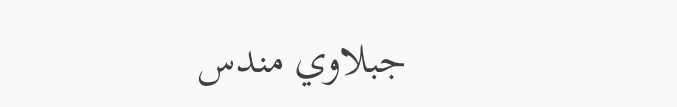جبلاوي مندس